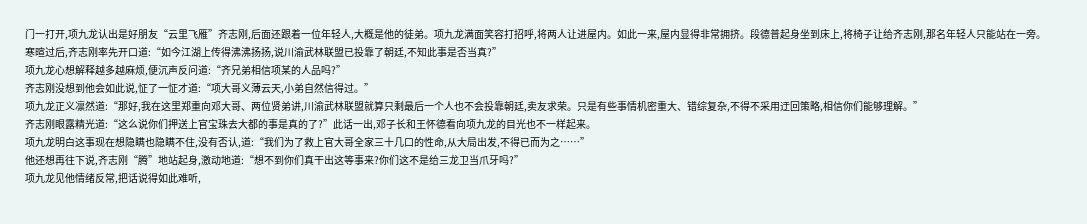门一打开,项九龙认出是好朋友“云里飞雁”齐志刚,后面还跟着一位年轻人,大概是他的徒弟。项九龙满面笑容打招呼,将两人让进屋内。如此一来,屋内显得非常拥挤。段德普起身坐到床上,将椅子让给齐志刚,那名年轻人只能站在一旁。
寒暄过后,齐志刚率先开口道:“如今江湖上传得沸沸扬扬,说川渝武林联盟已投靠了朝廷,不知此事是否当真?”
项九龙心想解释越多越麻烦,便沉声反问道:“齐兄弟相信项某的人品吗?”
齐志刚没想到他会如此说,怔了一怔才道:“项大哥义薄云天,小弟自然信得过。”
项九龙正义凛然道:“那好,我在这里郑重向邓大哥、两位贤弟讲,川渝武林联盟就算只剩最后一个人也不会投靠朝廷,卖友求荣。只是有些事情机密重大、错综复杂,不得不采用迂回策略,相信你们能够理解。”
齐志刚眼露精光道:“这么说你们押送上官宝珠去大都的事是真的了?”此话一出,邓子长和王怀德看向项九龙的目光也不一样起来。
项九龙明白这事现在想隐瞒也隐瞒不住,没有否认,道:“我们为了救上官大哥全家三十几口的性命,从大局出发,不得已而为之……”
他还想再往下说,齐志刚“腾”地站起身,激动地道:“想不到你们真干出这等事来?你们这不是给三龙卫当爪牙吗?”
项九龙见他情绪反常,把话说得如此难听,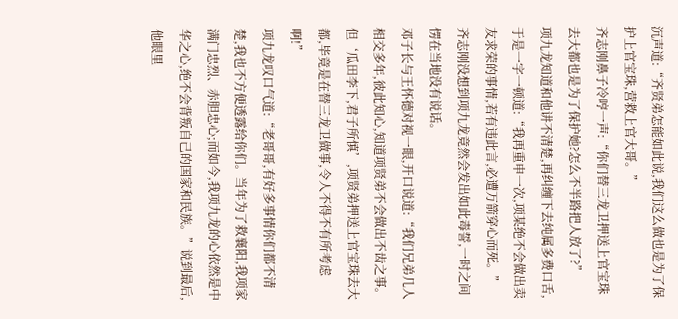沉声道:“齐贤弟怎能如此说,我们这么做也是为了保护上官宝珠,营救上官大哥。”
齐志刚鼻子冷哼一声:“你们替三龙卫押送上官宝珠去大都也是为了保护她?怎么不半路把人放了?”
项九龙知道和他讲不清楚,再纠缠下去纯属多费口舌,于是一字一顿道:“我再重申一次,项某绝不会做出卖友求荣的事情,若有违此言,必遭万箭穿心而死。”
齐志刚没想到项九龙竟然会发出如此毒誓,一时之间愣在当地没有说话。
邓子长与王怀德对视一眼,开口说道:“我们兄弟几人相交多年,彼此知心,知道项贤弟不会做出不齿之事。但‘瓜田李下,君子所慎’,项贤弟押送上官宝珠去大都,毕竟是在替三龙卫做事,令人不得不有所考虑啊!”
项九龙叹口气道:“老哥哥,有好多事情你们都不清楚,我也不方便透露给你们。当年为了救襄阳,我项家满门忠烈、赤胆忠心;而如今,我项九龙的心依然是中华之心,绝不会背叛自己的国家和民族。”说到最后,他眼里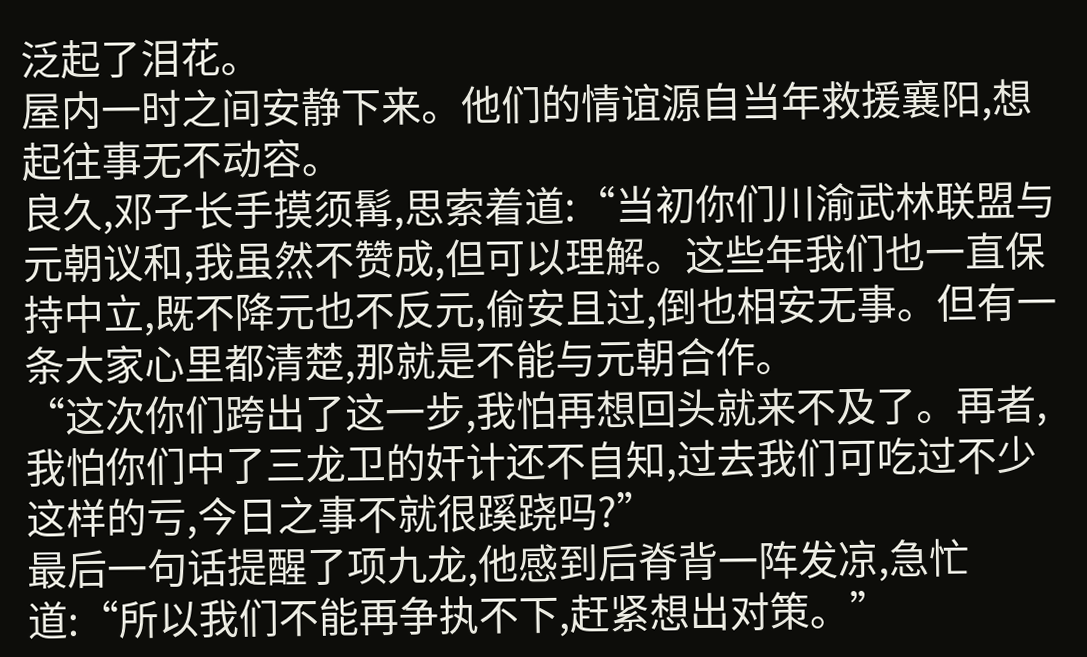泛起了泪花。
屋内一时之间安静下来。他们的情谊源自当年救援襄阳,想起往事无不动容。
良久,邓子长手摸须髯,思索着道:“当初你们川渝武林联盟与元朝议和,我虽然不赞成,但可以理解。这些年我们也一直保持中立,既不降元也不反元,偷安且过,倒也相安无事。但有一条大家心里都清楚,那就是不能与元朝合作。
“这次你们跨出了这一步,我怕再想回头就来不及了。再者,我怕你们中了三龙卫的奸计还不自知,过去我们可吃过不少这样的亏,今日之事不就很蹊跷吗?”
最后一句话提醒了项九龙,他感到后脊背一阵发凉,急忙道:“所以我们不能再争执不下,赶紧想出对策。”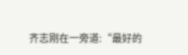齐志刚在一旁道:“最好的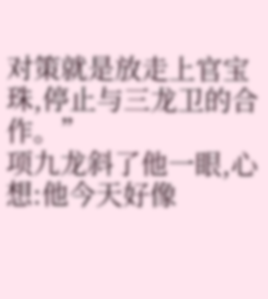对策就是放走上官宝珠,停止与三龙卫的合作。”
项九龙斜了他一眼,心想:他今天好像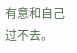有意和自己过不去。